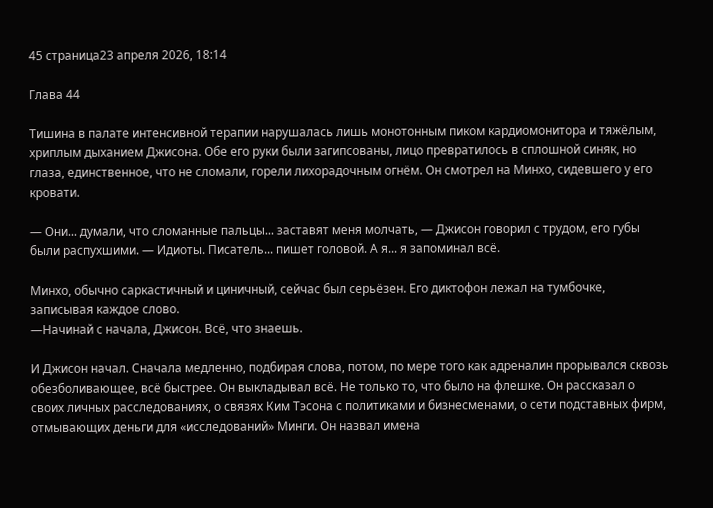45 страница23 апреля 2026, 18:14

Глава 44

Тишина в палате интенсивной терапии нарушалась лишь монотонным пиком кардиомонитора и тяжёлым, хриплым дыханием Джисона. Обе его руки были загипсованы, лицо превратилось в сплошной синяк, но глаза, единственное, что не сломали, горели лихорадочным огнём. Он смотрел на Минхо, сидевшего у его кровати.

— Они... думали, что сломанные пальцы... заставят меня молчать, — Джисон говорил с трудом, его губы были распухшими. — Идиоты. Писатель... пишет головой. А я... я запоминал всё.

Минхо, обычно саркастичный и циничный, сейчас был серьёзен. Его диктофон лежал на тумбочке, записывая каждое слово.
—Начинай с начала, Джисон. Всё, что знаешь.

И Джисон начал. Сначала медленно, подбирая слова, потом, по мере того как адреналин прорывался сквозь обезболивающее, всё быстрее. Он выкладывал всё. Не только то, что было на флешке. Он рассказал о своих личных расследованиях, о связях Ким Тэсона с политиками и бизнесменами, о сети подставных фирм, отмывающих деньги для «исследований» Минги. Он назвал имена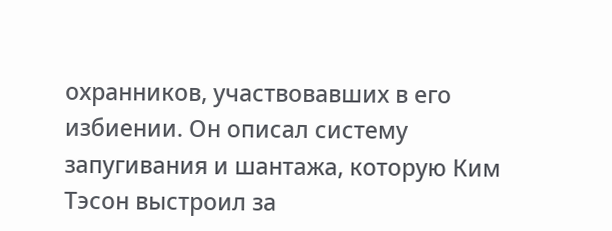охранников, участвовавших в его избиении. Он описал систему запугивания и шантажа, которую Ким Тэсон выстроил за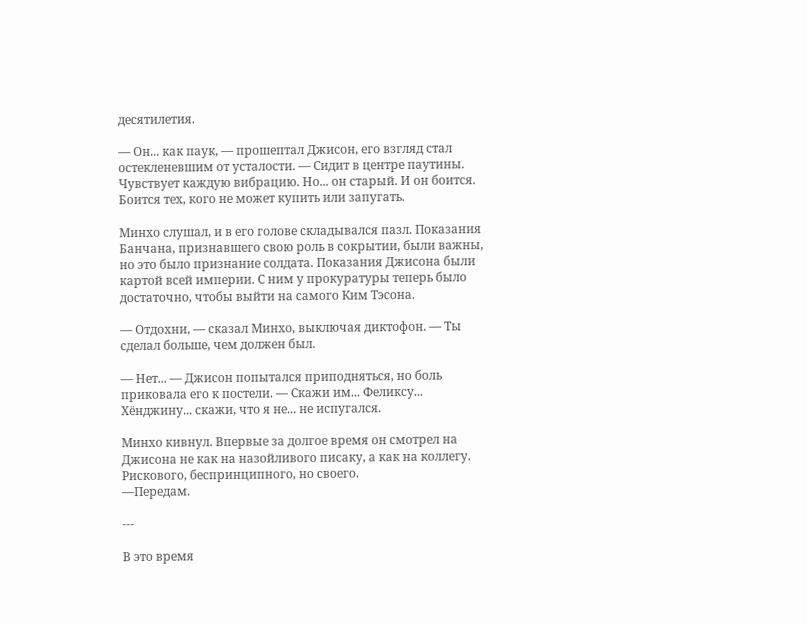десятилетия.

— Он... как паук, — прошептал Джисон, его взгляд стал остекленевшим от усталости. — Сидит в центре паутины. Чувствует каждую вибрацию. Но... он старый. И он боится. Боится тех, кого не может купить или запугать.

Минхо слушал, и в его голове складывался пазл. Показания Банчана, признавшего свою роль в сокрытии, были важны, но это было признание солдата. Показания Джисона были картой всей империи. С ним у прокуратуры теперь было достаточно, чтобы выйти на самого Ким Тэсона.

— Отдохни, — сказал Минхо, выключая диктофон. — Ты сделал больше, чем должен был.

— Нет... — Джисон попытался приподняться, но боль приковала его к постели. — Скажи им... Феликсу... Хёнджину... скажи, что я не... не испугался.

Минхо кивнул. Впервые за долгое время он смотрел на Джисона не как на назойливого писаку, а как на коллегу. Рискового, беспринципного, но своего.
—Передам.

---

В это время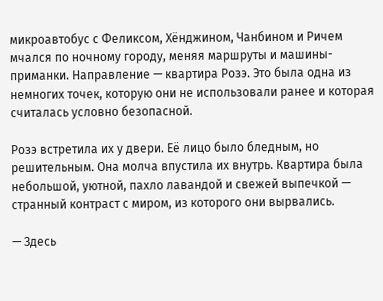микроавтобус с Феликсом, Хёнджином, Чанбином и Ричем мчался по ночному городу, меняя маршруты и машины-приманки. Направление — квартира Розэ. Это была одна из немногих точек, которую они не использовали ранее и которая считалась условно безопасной.

Розэ встретила их у двери. Её лицо было бледным, но решительным. Она молча впустила их внутрь. Квартира была небольшой, уютной, пахло лавандой и свежей выпечкой — странный контраст с миром, из которого они вырвались.

— Здесь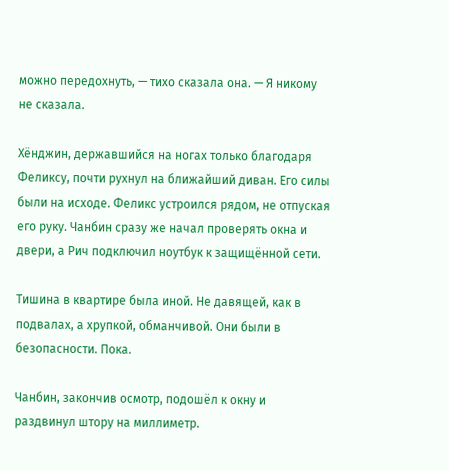можно передохнуть, — тихо сказала она. — Я никому не сказала.

Хёнджин, державшийся на ногах только благодаря Феликсу, почти рухнул на ближайший диван. Его силы были на исходе. Феликс устроился рядом, не отпуская его руку. Чанбин сразу же начал проверять окна и двери, а Рич подключил ноутбук к защищённой сети.

Тишина в квартире была иной. Не давящей, как в подвалах, а хрупкой, обманчивой. Они были в безопасности. Пока.

Чанбин, закончив осмотр, подошёл к окну и раздвинул штору на миллиметр.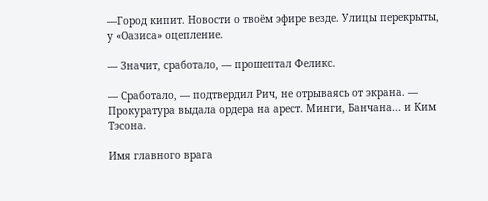—Город кипит. Новости о твоём эфире везде. Улицы перекрыты, у «Оазиса» оцепление.

— Значит, сработало, — прошептал Феликс.

— Сработало, — подтвердил Рич, не отрываясь от экрана. — Прокуратура выдала ордера на арест. Минги, Банчана... и Ким Тэсона.

Имя главного врага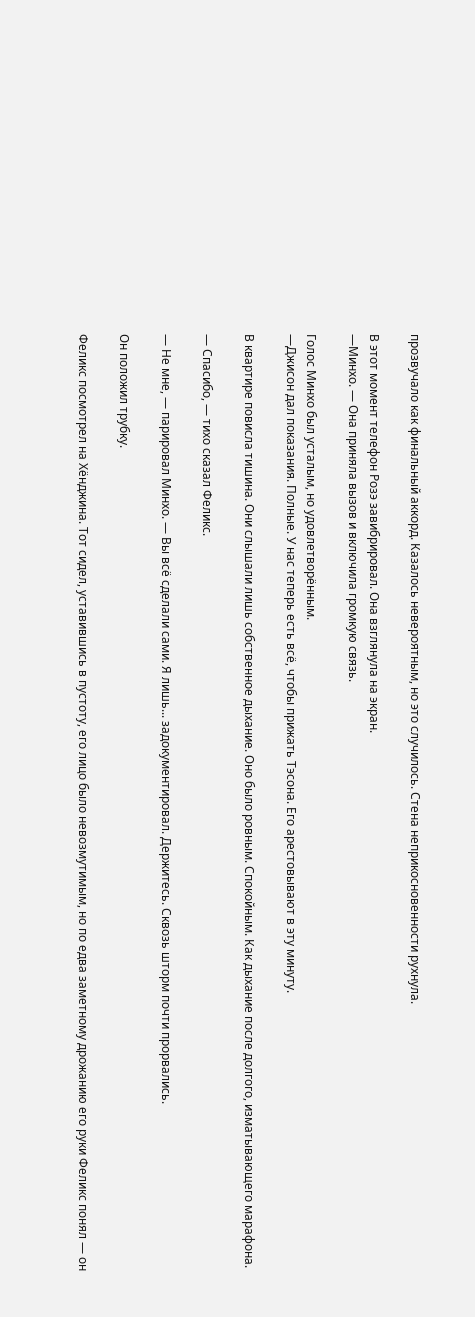прозвучало как финальный аккорд. Казалось невероятным, но это случилось. Стена неприкосновенности рухнула.

В этот момент телефон Розэ завибрировал. Она взглянула на экран.
—Минхо. — Она приняла вызов и включила громкую связь.

Голос Минхо был усталым, но удовлетворённым.
—Джисон дал показания. Полные. У нас теперь есть всё, чтобы прижать Тэсона. Его арестовывают в эту минуту.

В квартире повисла тишина. Они слышали лишь собственное дыхание. Оно было ровным. Спокойным. Как дыхание после долгого, изматывающего марафона.

— Спасибо, — тихо сказал Феликс.

— Не мне, — парировал Минхо. — Вы всё сделали сами. Я лишь... задокументировал. Держитесь. Сквозь шторм почти прорвались.

Он положил трубку.

Феликс посмотрел на Хёнджина. Тот сидел, уставившись в пустоту, его лицо было невозмутимым, но по едва заметному дрожанию его руки Феликс понял — он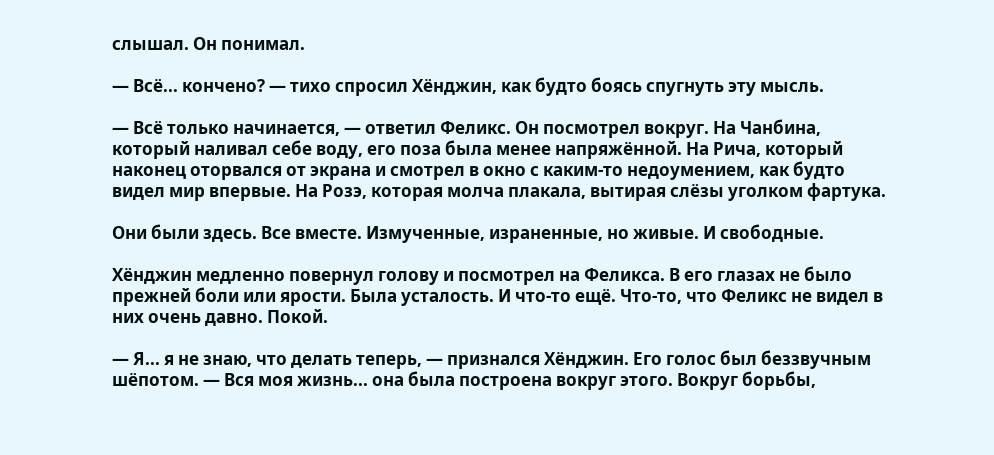слышал. Он понимал.

— Всё... кончено? — тихо спросил Хёнджин, как будто боясь спугнуть эту мысль.

— Всё только начинается, — ответил Феликс. Он посмотрел вокруг. На Чанбина, который наливал себе воду, его поза была менее напряжённой. На Рича, который наконец оторвался от экрана и смотрел в окно с каким-то недоумением, как будто видел мир впервые. На Розэ, которая молча плакала, вытирая слёзы уголком фартука.

Они были здесь. Все вместе. Измученные, израненные, но живые. И свободные.

Хёнджин медленно повернул голову и посмотрел на Феликса. В его глазах не было прежней боли или ярости. Была усталость. И что-то ещё. Что-то, что Феликс не видел в них очень давно. Покой.

— Я... я не знаю, что делать теперь, — признался Хёнджин. Его голос был беззвучным шёпотом. — Вся моя жизнь... она была построена вокруг этого. Вокруг борьбы,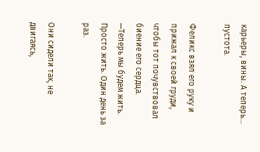карьеры, вины. А теперь... пустота.

Феликс взял его руку и прижал к своей груди, чтобы тот почувствовал биение его сердца.
—Теперь мы будем жить. Просто жить. Один день за раз.

Они сидели так, не двигаясь,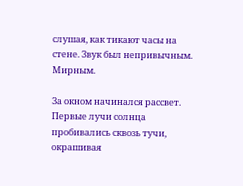слушая, как тикают часы на стене. Звук был непривычным. Мирным.

За окном начинался рассвет. Первые лучи солнца пробивались сквозь тучи, окрашивая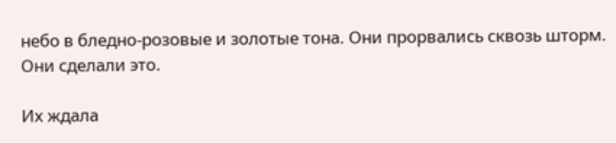небо в бледно-розовые и золотые тона. Они прорвались сквозь шторм. Они сделали это.

Их ждала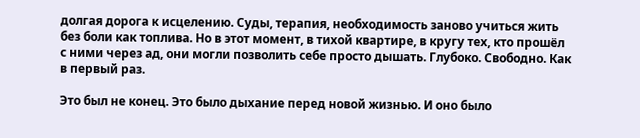долгая дорога к исцелению. Суды, терапия, необходимость заново учиться жить без боли как топлива. Но в этот момент, в тихой квартире, в кругу тех, кто прошёл с ними через ад, они могли позволить себе просто дышать. Глубоко. Свободно. Как в первый раз.

Это был не конец. Это было дыхание перед новой жизнью. И оно было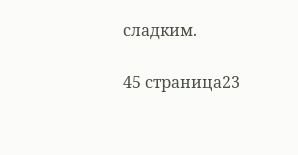сладким.

45 страница23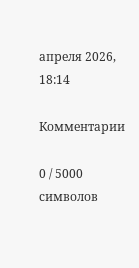апреля 2026, 18:14

Комментарии

0 / 5000 символов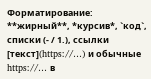Форматирование: **жирный**, *курсив*, `код`, списки (- / 1.), ссылки [текст](https://…) и обычные https://… в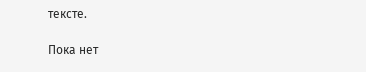тексте.

Пока нет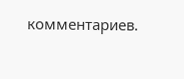комментариев.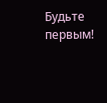Будьте первым!